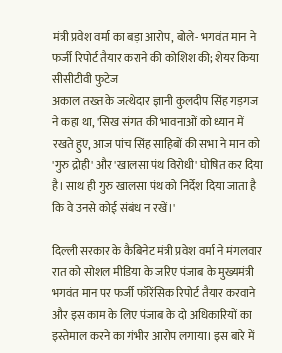मंत्री प्रवेश वर्मा का बड़ा आरोप, बोले- भगवंत मान ने फर्जी रिपोर्ट तैयार कराने की कोशिश की; शेयर किया सीसीटीवी फुटेज
अकाल तख्त के जत्थेदार ज्ञानी कुलदीप सिंह गड़गज ने कहा था, 'सिख संगत की भावनाओं को ध्यान में रखते हुए, आज पांच सिंह साहिबों की सभा ने मान को 'गुरु द्रोही' और 'खालसा पंथ विरोधी' घोषित कर दिया है। साथ ही गुरु खालसा पंथ को निर्देश दिया जाता है कि वे उनसे कोई संबंध न रखें।'

दिल्ली सरकार के कैबिनेट मंत्री प्रवेश वर्मा ने मंगलवार रात को सोशल मीडिया के जरिए पंजाब के मुख्यमंत्री भगवंत मान पर फर्जी फॉरेंसिक रिपोर्ट तैयार करवाने और इस काम के लिए पंजाब के दो अधिकारियों का इस्तेमाल करने का गंभीर आरोप लगाया। इस बारे में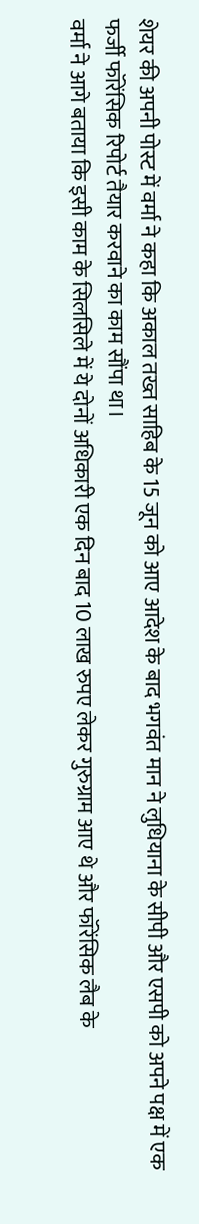शेयर की अपनी पोस्ट में वर्मा ने कहा कि अकाल तख्त साहिब के 15 जून को आए आदेश के बाद भगवंत मान ने लुधियाना के सीपी और एसपी को अपने पक्ष में एक फर्जी फॉरेंसिक रिपोर्ट तैयार करवाने का काम सौंपा था।
वर्मा ने आगे बताया कि इसी काम के सिलसिले में ये दोनों अधिकारी एक दिन बाद 10 लाख रुपए लेकर गुरुग्राम आए थे और फॉरेंसिक लैब के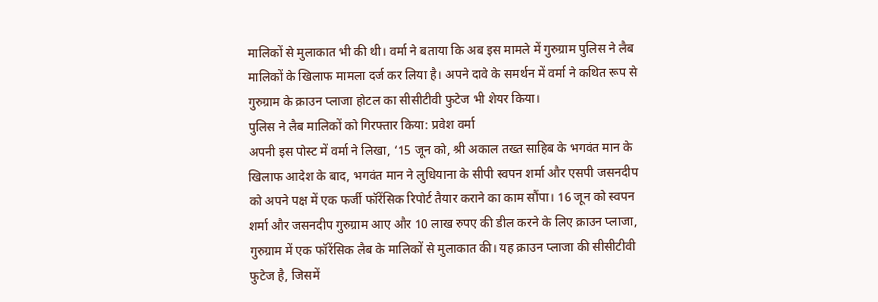मालिकों से मुलाकात भी की थी। वर्मा ने बताया कि अब इस मामले में गुरुग्राम पुलिस ने लैब मालिकों के खिलाफ मामला दर्ज कर लिया है। अपने दावे के समर्थन में वर्मा ने कथित रूप से गुरुग्राम के क्राउन प्लाजा होटल का सीसीटीवी फुटेज भी शेयर किया।
पुलिस ने लैब मालिकों को गिरफ्तार किया: प्रवेश वर्मा
अपनी इस पोस्ट में वर्मा ने लिखा, ‘15 जून को, श्री अकाल तख्त साहिब के भगवंत मान के खिलाफ आदेश के बाद, भगवंत मान ने लुधियाना के सीपी स्वपन शर्मा और एसपी जसनदीप को अपने पक्ष में एक फर्जी फॉरेंसिक रिपोर्ट तैयार कराने का काम सौंपा। 16 जून को स्वपन शर्मा और जसनदीप गुरुग्राम आए और 10 लाख रुपए की डील करने के लिए क्राउन प्लाजा, गुरुग्राम में एक फॉरेंसिक लैब के मालिकों से मुलाकात की। यह क्राउन प्लाजा की सीसीटीवी फुटेज है, जिसमें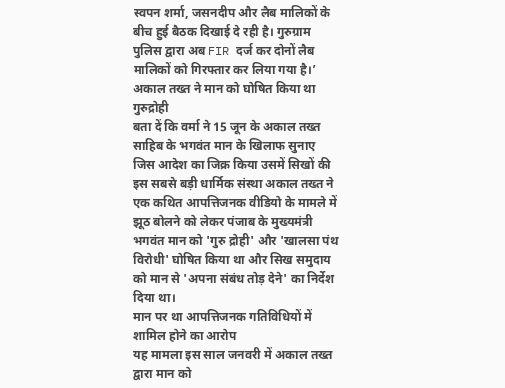स्वपन शर्मा, जसनदीप और लैब मालिकों के बीच हुई बैठक दिखाई दे रही है। गुरुग्राम पुलिस द्वारा अब FIR दर्ज कर दोनों लैब मालिकों को गिरफ्तार कर लिया गया है।’
अकाल तख्त ने मान को घोषित किया था गुरुद्रोही
बता दें कि वर्मा ने 15 जून के अकाल तख्त साहिब के भगवंत मान के खिलाफ सुनाए जिस आदेश का जिक्र किया उसमें सिखों की इस सबसे बड़ी धार्मिक संस्था अकाल तख्त ने एक कथित आपत्तिजनक वीडियो के मामले में झूठ बोलने को लेकर पंजाब के मुख्यमंत्री भगवंत मान को 'गुरु द्रोही' और 'खालसा पंथ विरोधी' घोषित किया था और सिख समुदाय को मान से 'अपना संबंध तोड़ देने' का निर्देश दिया था।
मान पर था आपत्तिजनक गतिविधियों में शामिल होने का आरोप
यह मामला इस साल जनवरी में अकाल तख्त द्वारा मान को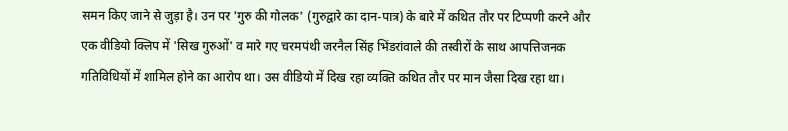समन किए जाने से जुड़ा है। उन पर 'गुरु की गोलक' (गुरुद्वारे का दान-पात्र) के बारे में कथित तौर पर टिप्पणी करने और एक वीडियो क्लिप में 'सिख गुरुओं' व मारे गए चरमपंथी जरनैल सिंह भिंडरांवाले की तस्वीरों के साथ आपत्तिजनक गतिविधियों में शामिल होने का आरोप था। उस वीडियो में दिख रहा व्यक्ति कथित तौर पर मान जैसा दिख रहा था।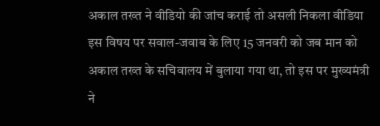अकाल तख्त ने वीडियो की जांच कराई तो असली निकला वीडिया
इस विषय पर सवाल-जवाब के लिए 15 जनवरी को जब मान को अकाल तख्त के सचिवालय में बुलाया गया था, तो इस पर मुख्यमंत्री ने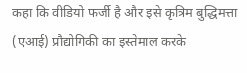कहा कि वीडियो फर्जी है और इसे कृत्रिम बुद्धिमत्ता (एआई) प्रौद्योगिकी का इस्तेमाल करके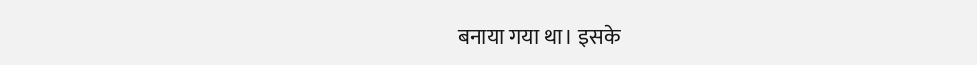बनाया गया था। इसके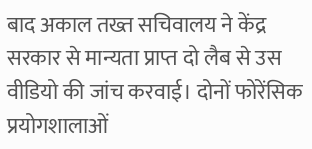बाद अकाल तख्त सचिवालय ने केंद्र सरकार से मान्यता प्राप्त दो लैब से उस वीडियो की जांच करवाई। दोनों फोरेंसिक प्रयोगशालाओं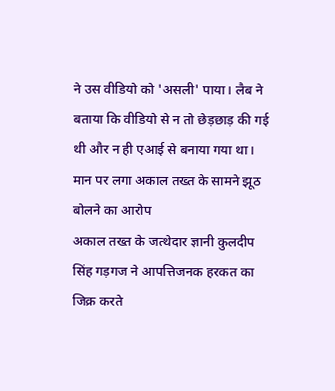ने उस वीडियो को 'असली' पाया। लैब ने बताया कि वीडियो से न तो छेड़छाड़ की गई थी और न ही एआई से बनाया गया था।
मान पर लगा अकाल तख्त के सामने झूठ बोलने का आरोप
अकाल तख्त के जत्थेदार ज्ञानी कुलदीप सिंह गड़गज ने आपत्तिजनक हरकत का जिक्र करते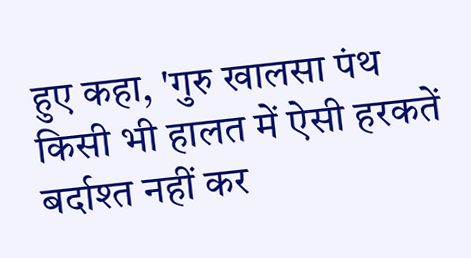हुए कहा, 'गुरु खालसा पंथ किसी भी हालत में ऐसी हरकतें बर्दाश्त नहीं कर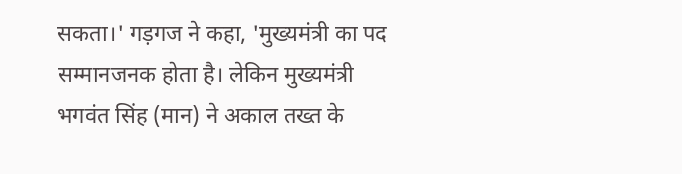सकता।' गड़गज ने कहा, 'मुख्यमंत्री का पद सम्मानजनक होता है। लेकिन मुख्यमंत्री भगवंत सिंह (मान) ने अकाल तख्त के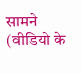सामने (वीडियो के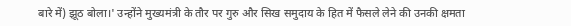बारे में) झूठ बोला।' उन्होंने मुख्यमंत्री के तौर पर गुरु और सिख समुदाय के हित में फैसले लेने की उनकी क्षमता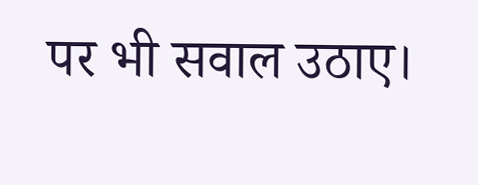पर भी सवाल उठाए।